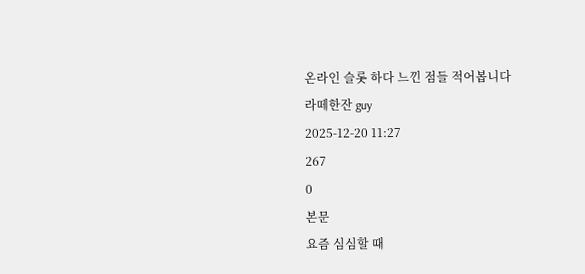온라인 슬롯 하다 느낀 점들 적어봅니다
라떼한잔 guy
2025-12-20 11:27
267
0
본문
요즘 심심할 때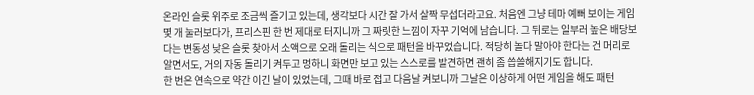온라인 슬롯 위주로 조금씩 즐기고 있는데, 생각보다 시간 잘 가서 살짝 무섭더라고요. 처음엔 그냥 테마 예뻐 보이는 게임 몇 개 눌러보다가, 프리스핀 한 번 제대로 터지니까 그 짜릿한 느낌이 자꾸 기억에 남습니다. 그 뒤로는 일부러 높은 배당보다는 변동성 낮은 슬롯 찾아서 소액으로 오래 돌리는 식으로 패턴을 바꾸었습니다. 적당히 놀다 말아야 한다는 건 머리로 알면서도, 거의 자동 돌리기 켜두고 멍하니 화면만 보고 있는 스스로를 발견하면 괜히 좀 씁쓸해지기도 합니다.
한 번은 연속으로 약간 이긴 날이 있었는데, 그때 바로 접고 다음날 켜보니까 그날은 이상하게 어떤 게임을 해도 패턴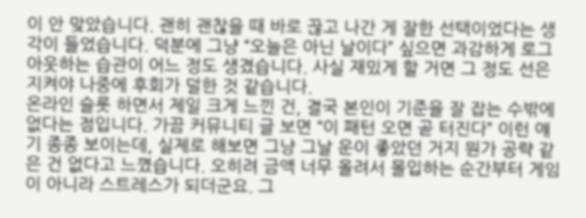이 안 맞았습니다. 괜히 괜찮을 때 바로 끊고 나간 게 잘한 선택이었다는 생각이 들었습니다. 덕분에 그냥 “오늘은 아닌 날이다” 싶으면 과감하게 로그아웃하는 습관이 어느 정도 생겼습니다. 사실 재밌게 할 거면 그 정도 선은 지켜야 나중에 후회가 덜한 것 같습니다.
온라인 슬롯 하면서 제일 크게 느낀 건, 결국 본인이 기준을 잘 잡는 수밖에 없다는 점입니다. 가끔 커뮤니티 글 보면 “이 패턴 오면 곧 터진다” 이런 얘기 종종 보이는데, 실제로 해보면 그냥 그날 운이 좋았던 거지 뭔가 공략 같은 건 없다고 느꼈습니다. 오히려 금액 너무 올려서 몰입하는 순간부터 게임이 아니라 스트레스가 되더군요. 그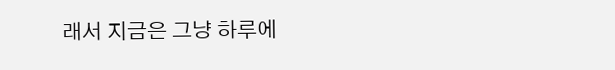래서 지금은 그냥 하루에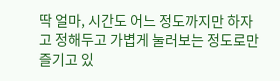딱 얼마, 시간도 어느 정도까지만 하자고 정해두고 가볍게 눌러보는 정도로만 즐기고 있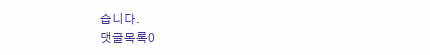습니다.
댓글목록0